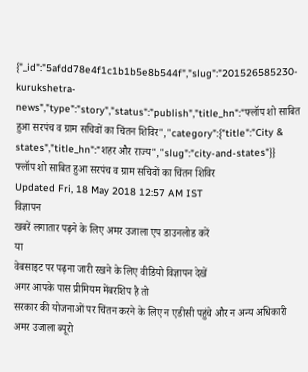{"_id":"5afdd78e4f1c1b1b5e8b544f","slug":"201526585230-kurukshetra-news","type":"story","status":"publish","title_hn":"फ्लॉप शो साबित हुआ सरपंच व ग्राम सचिवों का चिंतन शिविर","category":{"title":"City & states","title_hn":"शहर और राज्य","slug":"city-and-states"}}
फ्लॉप शो साबित हुआ सरपंच व ग्राम सचिवों का चिंतन शिविर
Updated Fri, 18 May 2018 12:57 AM IST
विज्ञापन
खबरें लगातार पढ़ने के लिए अमर उजाला एप डाउनलोड करें
या
वेबसाइट पर पढ़ना जारी रखने के लिए वीडियो विज्ञापन देखें
अगर आपके पास प्रीमियम मेंबरशिप है तो
सरकार की योजनाओं पर चिंतन करने के लिए न एडीसी पहुंचे और न अन्य अधिकारी
अमर उजाला ब्यूरो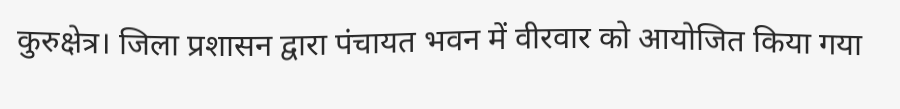कुरुक्षेत्र। जिला प्रशासन द्वारा पंचायत भवन में वीरवार को आयोजित किया गया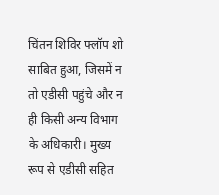चिंतन शिविर फ्लॉप शो साबित हुआ, जिसमें न तो एडीसी पहुंचे और न ही किसी अन्य विभाग के अधिकारी। मुख्य रूप से एडीसी सहित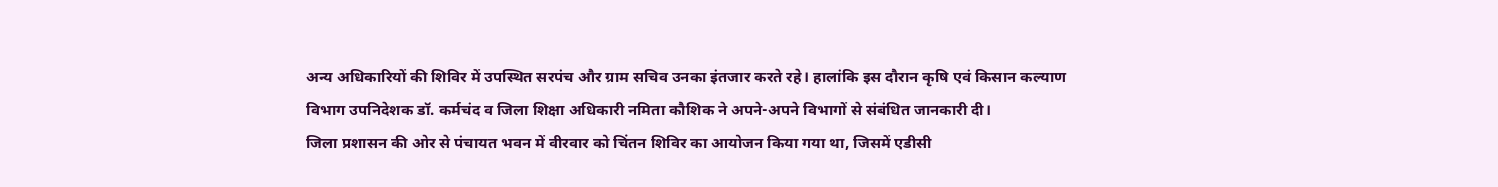अन्य अधिकारियों की शिविर में उपस्थित सरपंच और ग्राम सचिव उनका इंतजार करते रहे। हालांकि इस दौरान कृषि एवं किसान कल्याण विभाग उपनिदेशक डॉ. कर्मचंद व जिला शिक्षा अधिकारी नमिता कौशिक ने अपने-अपने विभागों से संबंधित जानकारी दी।
जिला प्रशासन की ओर से पंचायत भवन में वीरवार को चिंतन शिविर का आयोजन किया गया था, जिसमें एडीसी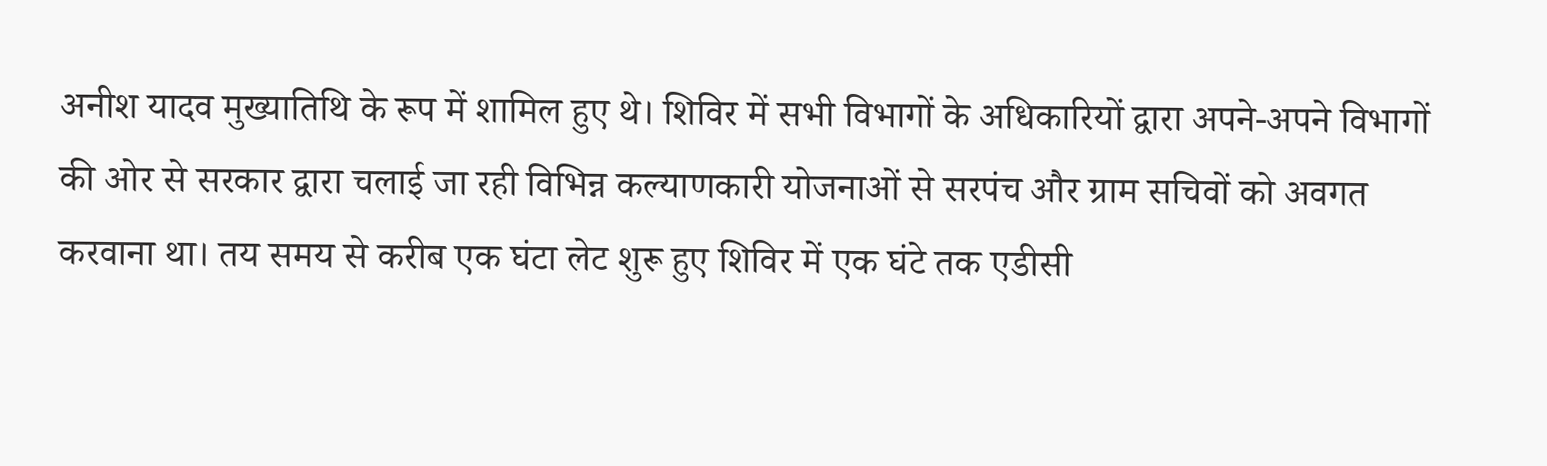अनीश यादव मुख्यातिथि के रूप में शामिल हुए थे। शिविर में सभी विभागों के अधिकारियों द्वारा अपने-अपने विभागों की ओर से सरकार द्वारा चलाई जा रही विभिन्न कल्याणकारी योजनाओं से सरपंच और ग्राम सचिवों को अवगत करवाना था। तय समय से करीब एक घंटा लेट शुरू हुए शिविर में एक घंटे तक एडीसी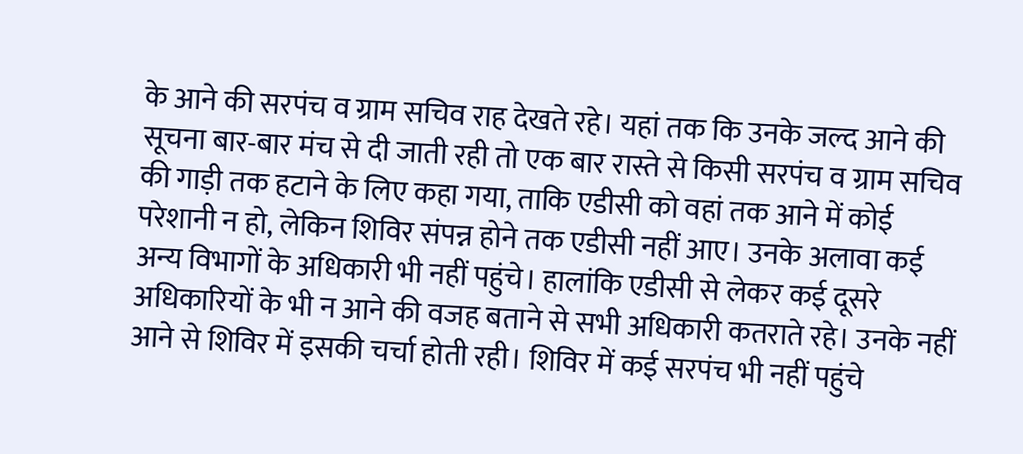के आने की सरपंच व ग्राम सचिव राह देखते रहे। यहां तक कि उनके जल्द आने की सूचना बार-बार मंच से दी जाती रही तो एक बार रास्ते से किसी सरपंच व ग्राम सचिव की गाड़ी तक हटाने के लिए कहा गया, ताकि एडीसी को वहां तक आने में कोई परेशानी न हो, लेकिन शिविर संपन्न होने तक एडीसी नहीं आए। उनके अलावा कई अन्य विभागों के अधिकारी भी नहीं पहुंचे। हालांकि एडीसी से लेकर कई दूसरे अधिकारियों के भी न आने की वजह बताने से सभी अधिकारी कतराते रहे। उनके नहीं आने से शिविर में इसकी चर्चा होती रही। शिविर में कई सरपंच भी नहीं पहुंचे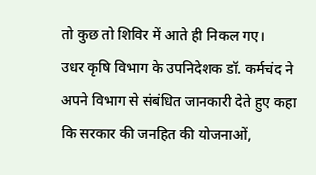तो कुछ तो शिविर में आते ही निकल गए।
उधर कृषि विभाग के उपनिदेशक डॉ. कर्मचंद ने अपने विभाग से संबंधित जानकारी देते हुए कहा कि सरकार की जनहित की योजनाओं,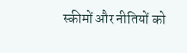स्कीमों और नीतियों को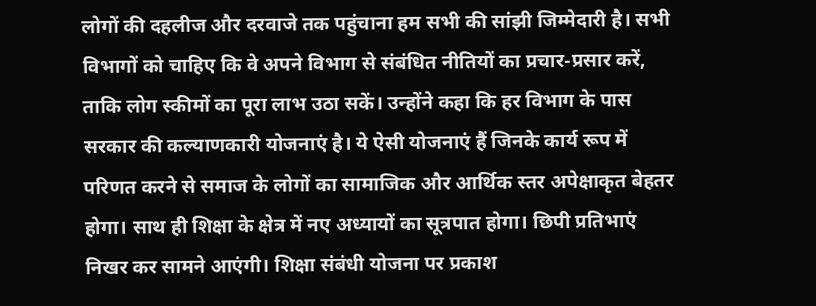लोगों की दहलीज और दरवाजे तक पहुंचाना हम सभी की सांझी जिम्मेदारी है। सभी विभागों को चाहिए कि वे अपने विभाग से संबंधित नीतियों का प्रचार-प्रसार करें, ताकि लोग स्कीमों का पूरा लाभ उठा सकें। उन्होंने कहा कि हर विभाग के पास सरकार की कल्याणकारी योजनाएं है। ये ऐसी योजनाएं हैं जिनके कार्य रूप में परिणत करने से समाज के लोगों का सामाजिक और आर्थिक स्तर अपेक्षाकृत बेहतर होगा। साथ ही शिक्षा के क्षेत्र में नए अध्यायों का सूत्रपात होगा। छिपी प्रतिभाएं निखर कर सामने आएंगी। शिक्षा संबंधी योजना पर प्रकाश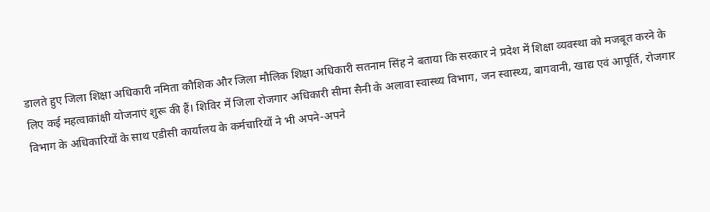डालते हुए जिला शिक्षा अधिकारी नमिता कौशिक और जिला मौलिक शिक्षा अधिकारी सतनाम सिंह ने बताया कि सरकार ने प्रदेश में शिक्षा व्यवस्था को मजबूत करने के लिए कई महत्वाकांक्षी योजनाएं शुरू की हैं। शिविर में जिला रोजगार अधिकारी सीमा सैनी के अलावा स्वास्थ्य विभाग, जन स्वास्थ्य, बागवानी, खाद्य एवं आपूर्ति, रोजगार विभाग के अधिकारियों के साथ एडीसी कार्यालय के कर्मचारियों ने भी अपने-अपने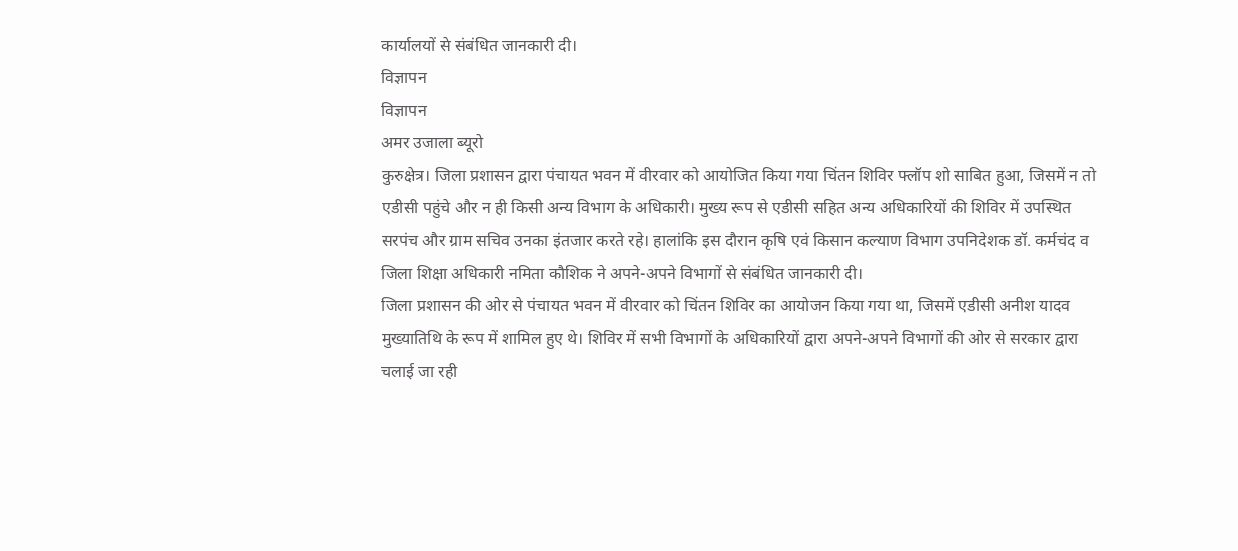कार्यालयों से संबंधित जानकारी दी।
विज्ञापन
विज्ञापन
अमर उजाला ब्यूरो
कुरुक्षेत्र। जिला प्रशासन द्वारा पंचायत भवन में वीरवार को आयोजित किया गया चिंतन शिविर फ्लॉप शो साबित हुआ, जिसमें न तो एडीसी पहुंचे और न ही किसी अन्य विभाग के अधिकारी। मुख्य रूप से एडीसी सहित अन्य अधिकारियों की शिविर में उपस्थित सरपंच और ग्राम सचिव उनका इंतजार करते रहे। हालांकि इस दौरान कृषि एवं किसान कल्याण विभाग उपनिदेशक डॉ. कर्मचंद व जिला शिक्षा अधिकारी नमिता कौशिक ने अपने-अपने विभागों से संबंधित जानकारी दी।
जिला प्रशासन की ओर से पंचायत भवन में वीरवार को चिंतन शिविर का आयोजन किया गया था, जिसमें एडीसी अनीश यादव मुख्यातिथि के रूप में शामिल हुए थे। शिविर में सभी विभागों के अधिकारियों द्वारा अपने-अपने विभागों की ओर से सरकार द्वारा चलाई जा रही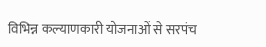विभिन्न कल्याणकारी योजनाओं से सरपंच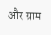और ग्राम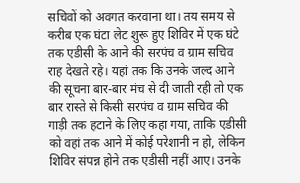सचिवों को अवगत करवाना था। तय समय से करीब एक घंटा लेट शुरू हुए शिविर में एक घंटे तक एडीसी के आने की सरपंच व ग्राम सचिव राह देखते रहे। यहां तक कि उनके जल्द आने की सूचना बार-बार मंच से दी जाती रही तो एक बार रास्ते से किसी सरपंच व ग्राम सचिव की गाड़ी तक हटाने के लिए कहा गया, ताकि एडीसी को वहां तक आने में कोई परेशानी न हो, लेकिन शिविर संपन्न होने तक एडीसी नहीं आए। उनके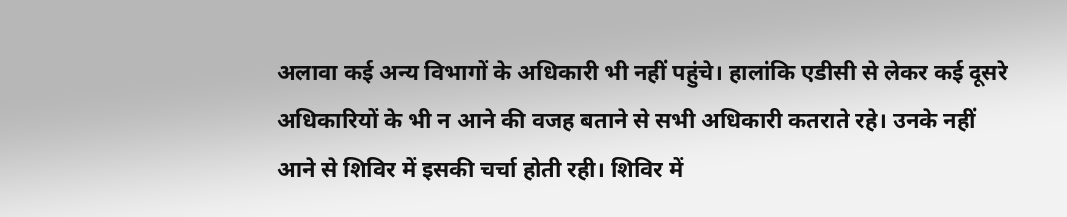अलावा कई अन्य विभागों के अधिकारी भी नहीं पहुंचे। हालांकि एडीसी से लेकर कई दूसरे अधिकारियों के भी न आने की वजह बताने से सभी अधिकारी कतराते रहे। उनके नहीं आने से शिविर में इसकी चर्चा होती रही। शिविर में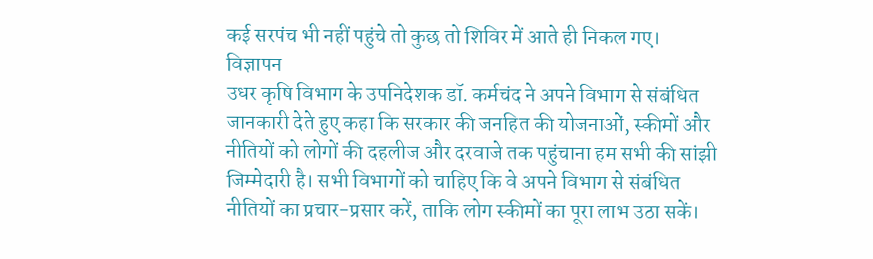कई सरपंच भी नहीं पहुंचे तो कुछ तो शिविर में आते ही निकल गए।
विज्ञापन
उधर कृषि विभाग के उपनिदेशक डॉ. कर्मचंद ने अपने विभाग से संबंधित जानकारी देते हुए कहा कि सरकार की जनहित की योजनाओं, स्कीमों और नीतियों को लोगों की दहलीज और दरवाजे तक पहुंचाना हम सभी की सांझी जिम्मेदारी है। सभी विभागों को चाहिए कि वे अपने विभाग से संबंधित नीतियों का प्रचार-प्रसार करें, ताकि लोग स्कीमों का पूरा लाभ उठा सकें।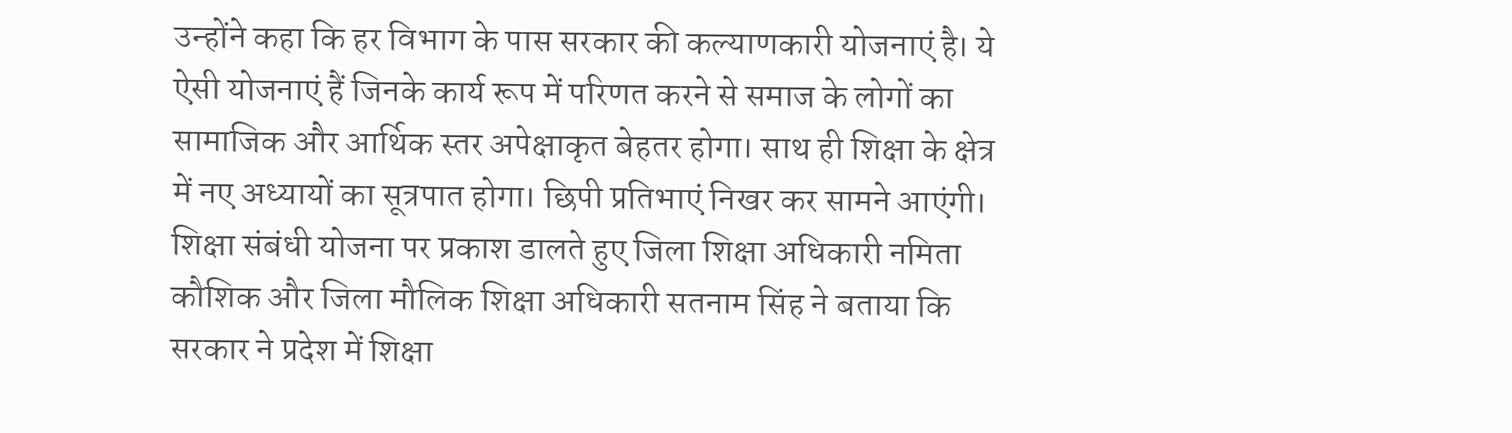उन्होंने कहा कि हर विभाग के पास सरकार की कल्याणकारी योजनाएं है। ये ऐसी योजनाएं हैं जिनके कार्य रूप में परिणत करने से समाज के लोगों का सामाजिक और आर्थिक स्तर अपेक्षाकृत बेहतर होगा। साथ ही शिक्षा के क्षेत्र में नए अध्यायों का सूत्रपात होगा। छिपी प्रतिभाएं निखर कर सामने आएंगी। शिक्षा संबंधी योजना पर प्रकाश डालते हुए जिला शिक्षा अधिकारी नमिता कौशिक और जिला मौलिक शिक्षा अधिकारी सतनाम सिंह ने बताया कि सरकार ने प्रदेश में शिक्षा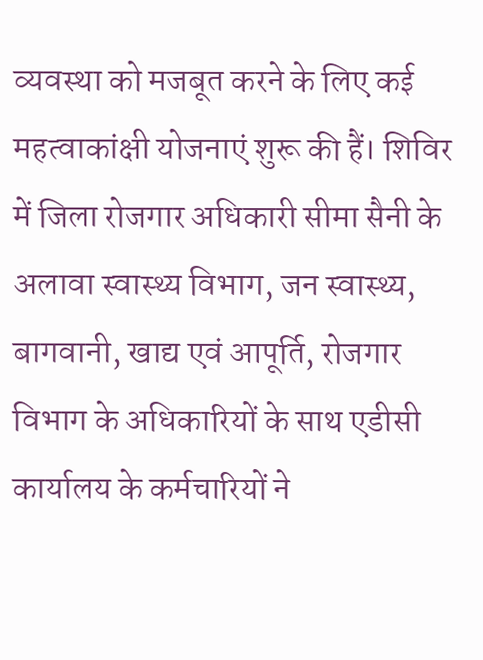व्यवस्था को मजबूत करने के लिए कई महत्वाकांक्षी योजनाएं शुरू की हैं। शिविर में जिला रोजगार अधिकारी सीमा सैनी के अलावा स्वास्थ्य विभाग, जन स्वास्थ्य, बागवानी, खाद्य एवं आपूर्ति, रोजगार विभाग के अधिकारियों के साथ एडीसी कार्यालय के कर्मचारियों ने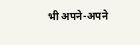भी अपने-अपने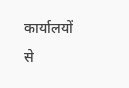कार्यालयों से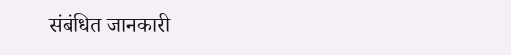संबंधित जानकारी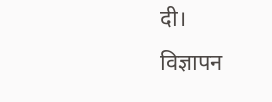दी।
विज्ञापन